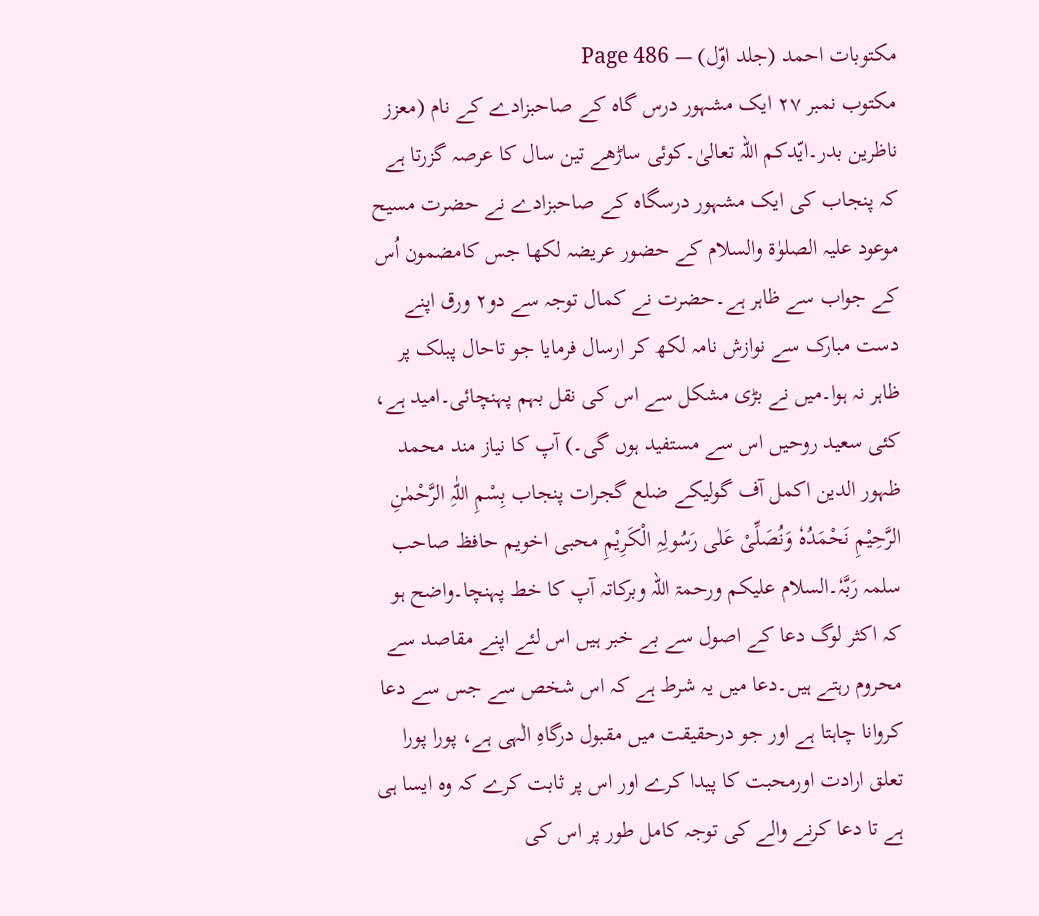مکتوبات احمد (جلد اوّل) — Page 486
مکتوب نمبر ۲۷ ایک مشہور درس گاہ کے صاحبزادے کے نام (معزز ناظرین بدر۔ایّدکم اللہ تعالیٰ۔کوئی ساڑھے تین سال کا عرصہ گزرتا ہے کہ پنجاب کی ایک مشہور درسگاہ کے صاحبزادے نے حضرت مسیح موعود علیہ الصلوٰۃ والسلام کے حضور عریضہ لکھا جس کامضمون اُس کے جواب سے ظاہر ہے۔حضرت نے کمال توجہ سے دو۲ ورق اپنے دست مبارک سے نوازش نامہ لکھ کر ارسال فرمایا جو تاحال پبلک پر ظاہر نہ ہوا۔میں نے بڑی مشکل سے اس کی نقل بہم پہنچائی۔امید ہے، کئی سعید روحیں اس سے مستفید ہوں گی۔) آپ کا نیاز مند محمد ظہور الدین اکمل آف گولیکے ضلع گجرات پنجاب بِسْمِ اللّٰہِ الرَّحْمٰنِ الرَّحِیْمِ نَحْمَدُہٗ وَنُصَلِّیْ عَلٰی رَسُولِہِ الْکَرِیْمِ محبی اخویم حافظ صاحب سلمہ رَبَّہٗ۔السلام علیکم ورحمۃ اللہ وبرکاتہ آپ کا خط پہنچا۔واضح ہو کہ اکثر لوگ دعا کے اصول سے بے خبر ہیں اس لئے اپنے مقاصد سے محروم رہتے ہیں۔دعا میں یہ شرط ہے کہ اس شخص سے جس سے دعا کروانا چاہتا ہے اور جو درحقیقت میں مقبول درگاہِ الٰہی ہے، پورا پورا تعلق ارادت اورمحبت کا پیدا کرے اور اس پر ثابت کرے کہ وہ ایسا ہی ہے تا دعا کرنے والے کی توجہ کامل طور پر اس کی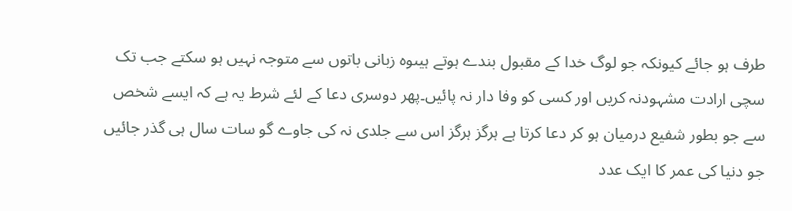طرف ہو جائے کیونکہ جو لوگ خدا کے مقبول بندے ہوتے ہیںوہ زبانی باتوں سے متوجہ نہیں ہو سکتے جب تک سچی ارادت مشہودنہ کریں اور کسی کو وفا دار نہ پائیں۔پھر دوسری دعا کے لئے شرط یہ ہے کہ ایسے شخص سے جو بطور شفیع درمیان ہو کر دعا کرتا ہے ہرگز ہرگز اس سے جلدی نہ کی جاوے گو سات سال ہی گذر جائیں جو دنیا کی عمر کا ایک عدد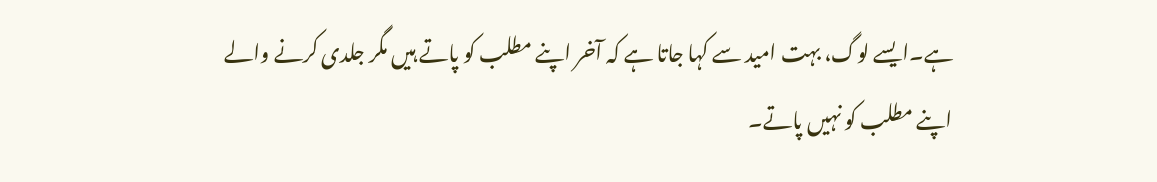ہے۔ایسے لوگ، بہت امید سے کہا جاتا ہے کہ آخر اپنے مطلب کو پاتے ہیں مگر جلدی کرنے والے اپنے مطلب کو نہیں پاتے۔